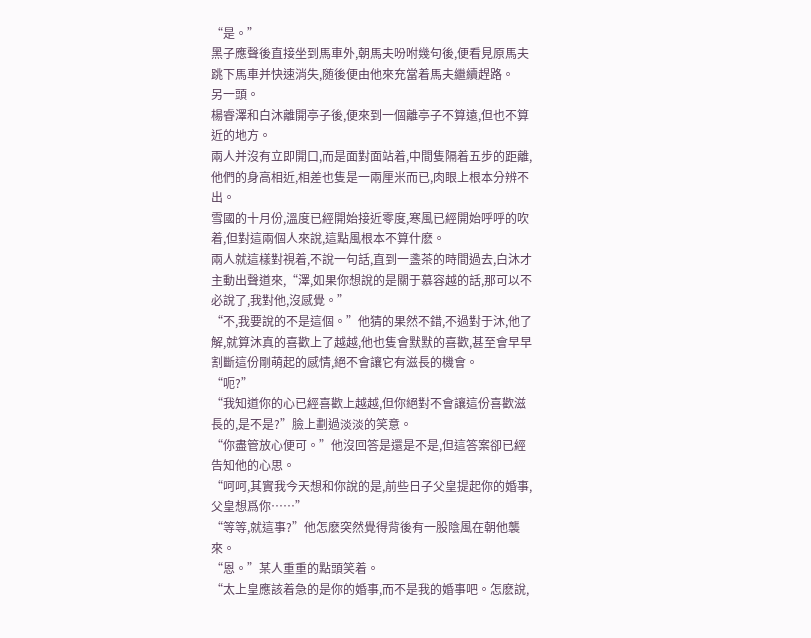“是。”
黑子應聲後直接坐到馬車外,朝馬夫吩咐幾句後,便看見原馬夫跳下馬車并快速消失,随後便由他來充當着馬夫繼續趕路。
另一頭。
楊睿澤和白沐離開亭子後,便來到一個離亭子不算遠,但也不算近的地方。
兩人并沒有立即開口,而是面對面站着,中間隻隔着五步的距離,他們的身高相近,相差也隻是一兩厘米而已,肉眼上根本分辨不出。
雪國的十月份,溫度已經開始接近零度,寒風已經開始呼呼的吹着,但對這兩個人來說,這點風根本不算什麽。
兩人就這樣對視着,不說一句話,直到一盞茶的時間過去,白沐才主動出聲道來,“澤,如果你想說的是關于慕容越的話,那可以不必說了,我對他,沒感覺。”
“不,我要說的不是這個。”他猜的果然不錯,不過對于沐,他了解,就算沐真的喜歡上了越越,他也隻會默默的喜歡,甚至會早早割斷這份剛萌起的感情,絕不會讓它有滋長的機會。
“呃?”
“我知道你的心已經喜歡上越越,但你絕對不會讓這份喜歡滋長的,是不是?”臉上劃過淡淡的笑意。
“你盡管放心便可。”他沒回答是還是不是,但這答案卻已經告知他的心思。
“呵呵,其實我今天想和你說的是,前些日子父皇提起你的婚事,父皇想爲你……”
“等等,就這事?”他怎麽突然覺得背後有一股陰風在朝他襲來。
“恩。”某人重重的點頭笑着。
“太上皇應該着急的是你的婚事,而不是我的婚事吧。怎麽說,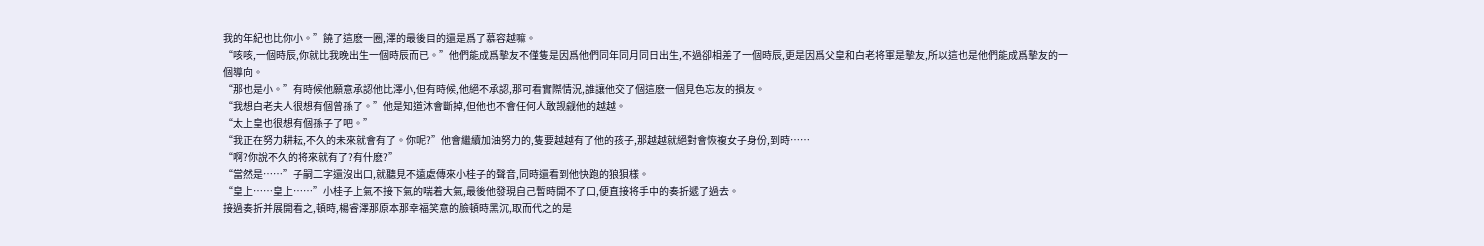我的年紀也比你小。”饒了這麽一圈,澤的最後目的還是爲了慕容越嘛。
“咳咳,一個時辰,你就比我晚出生一個時辰而已。”他們能成爲摯友不僅隻是因爲他們同年同月同日出生,不過卻相差了一個時辰,更是因爲父皇和白老将軍是摯友,所以這也是他們能成爲摯友的一個導向。
“那也是小。”有時候他願意承認他比澤小,但有時候,他絕不承認,那可看實際情況,誰讓他交了個這麽一個見色忘友的損友。
“我想白老夫人很想有個曾孫了。”他是知道沐會斷掉,但他也不會任何人敢觊觎他的越越。
“太上皇也很想有個孫子了吧。”
“我正在努力耕耘,不久的未來就會有了。你呢?”他會繼續加油努力的,隻要越越有了他的孩子,那越越就絕對會恢複女子身份,到時……
“啊?你說不久的将來就有了?有什麽?”
“當然是……”子嗣二字還沒出口,就聽見不遠處傳來小桂子的聲音,同時還看到他快跑的狼狽樣。
“皇上……皇上……”小桂子上氣不接下氣的喘着大氣,最後他發現自己暫時開不了口,便直接将手中的奏折遞了過去。
接過奏折并展開看之,頓時,楊睿澤那原本那幸福笑意的臉頓時黑沉,取而代之的是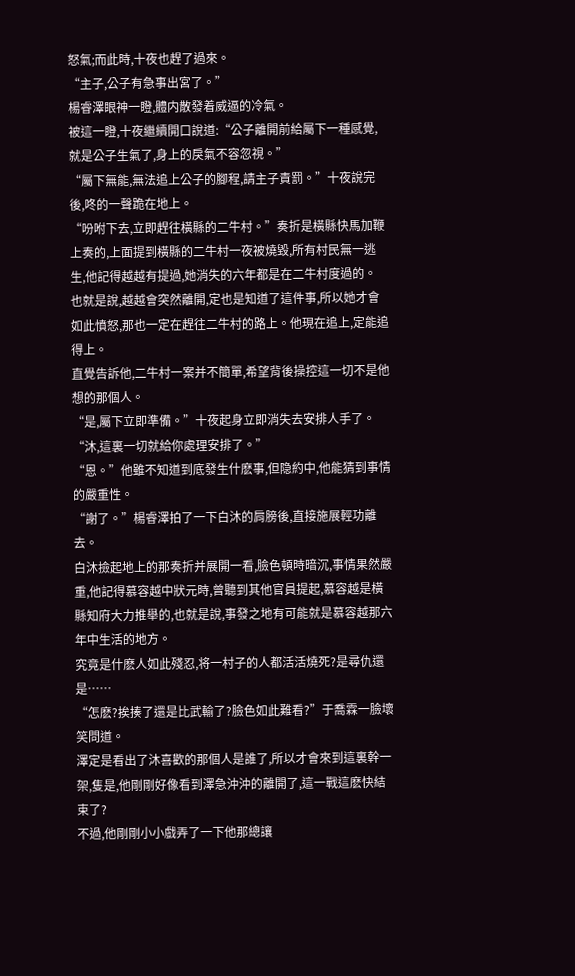怒氣;而此時,十夜也趕了過來。
“主子,公子有急事出宮了。”
楊睿澤眼神一瞪,體内散發着威逼的冷氣。
被這一瞪,十夜繼續開口說道:“公子離開前給屬下一種感覺,就是公子生氣了,身上的戾氣不容忽視。”
“屬下無能,無法追上公子的腳程,請主子責罰。”十夜說完後,咚的一聲跪在地上。
“吩咐下去,立即趕往橫縣的二牛村。”奏折是橫縣快馬加鞭上奏的,上面提到橫縣的二牛村一夜被燒毀,所有村民無一逃生,他記得越越有提過,她消失的六年都是在二牛村度過的。
也就是說,越越會突然離開,定也是知道了這件事,所以她才會如此憤怒,那也一定在趕往二牛村的路上。他現在追上,定能追得上。
直覺告訴他,二牛村一案并不簡單,希望背後操控這一切不是他想的那個人。
“是,屬下立即準備。”十夜起身立即消失去安排人手了。
“沐,這裏一切就給你處理安排了。”
“恩。”他雖不知道到底發生什麽事,但隐約中,他能猜到事情的嚴重性。
“謝了。”楊睿澤拍了一下白沐的肩膀後,直接施展輕功離去。
白沐撿起地上的那奏折并展開一看,臉色頓時暗沉,事情果然嚴重,他記得慕容越中狀元時,曾聽到其他官員提起,慕容越是橫縣知府大力推舉的,也就是說,事發之地有可能就是慕容越那六年中生活的地方。
究竟是什麽人如此殘忍,将一村子的人都活活燒死?是尋仇還是……
“怎麽?挨揍了還是比武輸了?臉色如此難看?”于喬霖一臉壞笑問道。
澤定是看出了沐喜歡的那個人是誰了,所以才會來到這裏幹一架,隻是,他剛剛好像看到澤急沖沖的離開了,這一戰這麽快結束了?
不過,他剛剛小小戲弄了一下他那總讓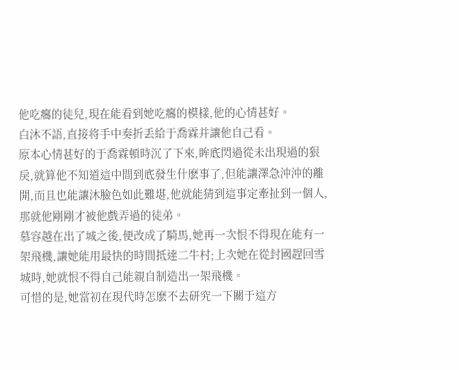他吃癟的徒兒,現在能看到她吃癟的模樣,他的心情甚好。
白沐不語,直接将手中奏折丢給于喬霖并讓他自己看。
原本心情甚好的于喬霖頓時沉了下來,眸底閃過從未出現過的狠戾,就算他不知道這中間到底發生什麽事了,但能讓澤急沖沖的離開,而且也能讓沐臉色如此難堪,他就能猜到這事定牽扯到一個人,那就他剛剛才被他戲弄過的徒弟。
慕容越在出了城之後,便改成了騎馬,她再一次恨不得現在能有一架飛機,讓她能用最快的時間抵達二牛村;上次她在從封國趕回雪城時,她就恨不得自己能親自制造出一架飛機。
可惜的是,她當初在現代時怎麽不去研究一下關于這方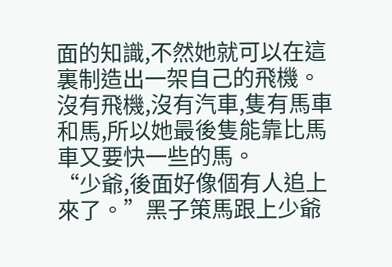面的知識,不然她就可以在這裏制造出一架自己的飛機。
沒有飛機,沒有汽車,隻有馬車和馬,所以她最後隻能靠比馬車又要快一些的馬。
“少爺,後面好像個有人追上來了。”黑子策馬跟上少爺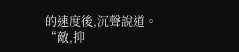的速度後,沉聲說道。
“敵,抑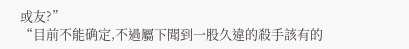或友?”
“目前不能确定,不過屬下聞到一股久違的殺手該有的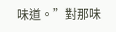味道。”對那味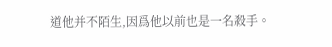道他并不陌生,因爲他以前也是一名殺手。